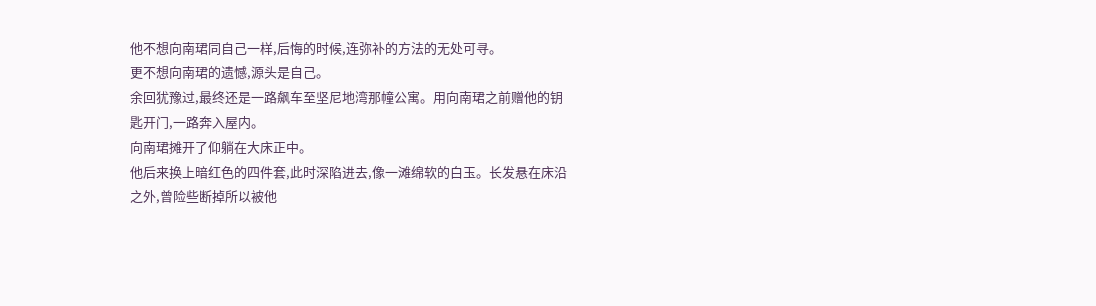他不想向南珺同自己一样,后悔的时候,连弥补的方法的无处可寻。
更不想向南珺的遗憾,源头是自己。
余回犹豫过,最终还是一路飙车至坚尼地湾那幢公寓。用向南珺之前赠他的钥匙开门,一路奔入屋内。
向南珺摊开了仰躺在大床正中。
他后来换上暗红色的四件套,此时深陷进去,像一滩绵软的白玉。长发悬在床沿之外,曾险些断掉所以被他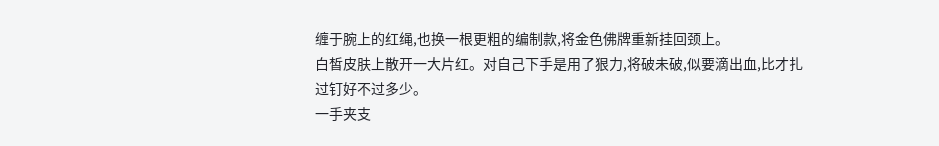缠于腕上的红绳,也换一根更粗的编制款,将金色佛牌重新挂回颈上。
白皙皮肤上散开一大片红。对自己下手是用了狠力,将破未破,似要滴出血,比才扎过钉好不过多少。
一手夹支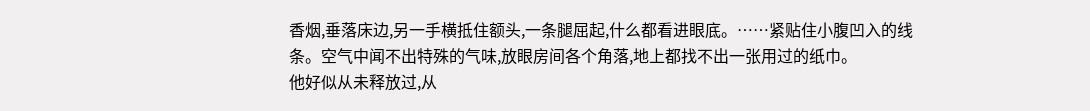香烟,垂落床边,另一手横抵住额头,一条腿屈起,什么都看进眼底。……紧贴住小腹凹入的线条。空气中闻不出特殊的气味,放眼房间各个角落,地上都找不出一张用过的纸巾。
他好似从未释放过,从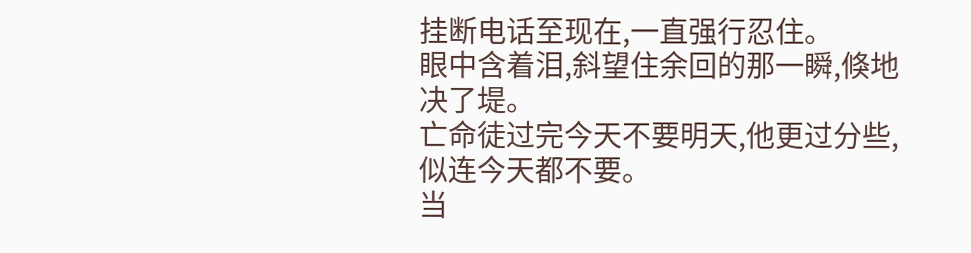挂断电话至现在,一直强行忍住。
眼中含着泪,斜望住余回的那一瞬,倏地决了堤。
亡命徒过完今天不要明天,他更过分些,似连今天都不要。
当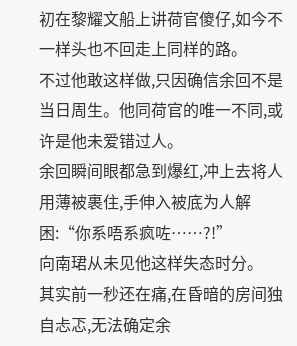初在黎耀文船上讲荷官傻仔,如今不一样头也不回走上同样的路。
不过他敢这样做,只因确信余回不是当日周生。他同荷官的唯一不同,或许是他未爱错过人。
余回瞬间眼都急到爆红,冲上去将人用薄被裹住,手伸入被底为人解困:“你系唔系疯咗……?!”
向南珺从未见他这样失态时分。
其实前一秒还在痛,在昏暗的房间独自忐忑,无法确定余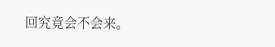回究竟会不会来。